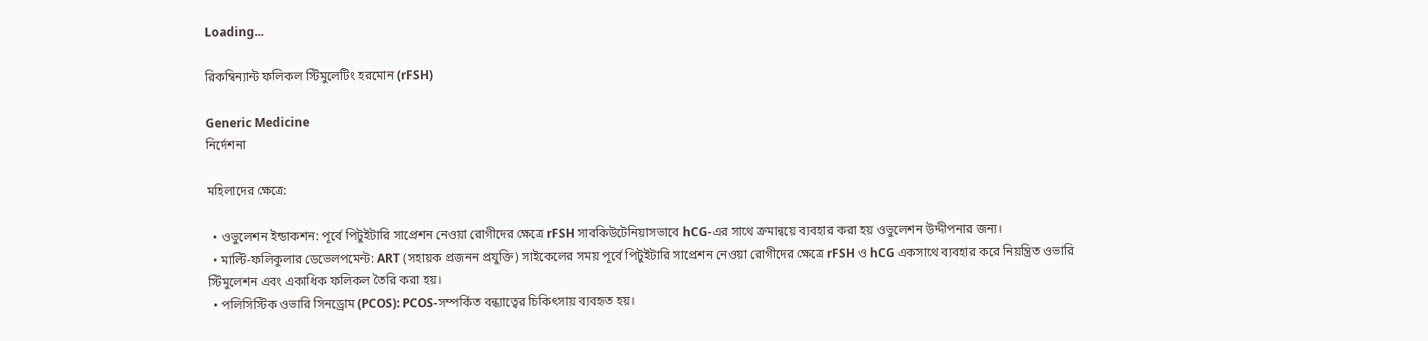Loading...

রিকম্বিন্যান্ট ফলিকল স্টিমুলেটিং হরমোন (rFSH)

Generic Medicine
নির্দেশনা

মহিলাদের ক্ষেত্রে:

  • ওভুলেশন ইন্ডাকশন: পূর্বে পিটুইটারি সাপ্রেশন নেওয়া রোগীদের ক্ষেত্রে rFSH সাবকিউটেনিয়াসভাবে hCG-এর সাথে ক্রমান্বয়ে ব্যবহার করা হয় ওভুলেশন উদ্দীপনার জন্য।
  • মাল্টি-ফলিকুলার ডেভেলপমেন্ট: ART (সহায়ক প্রজনন প্রযুক্তি) সাইকেলের সময় পূর্বে পিটুইটারি সাপ্রেশন নেওয়া রোগীদের ক্ষেত্রে rFSH ও hCG একসাথে ব্যবহার করে নিয়ন্ত্রিত ওভারি স্টিমুলেশন এবং একাধিক ফলিকল তৈরি করা হয়।
  • পলিসিস্টিক ওভারি সিনড্রোম (PCOS): PCOS-সম্পর্কিত বন্ধ্যাত্বের চিকিৎসায় ব্যবহৃত হয়।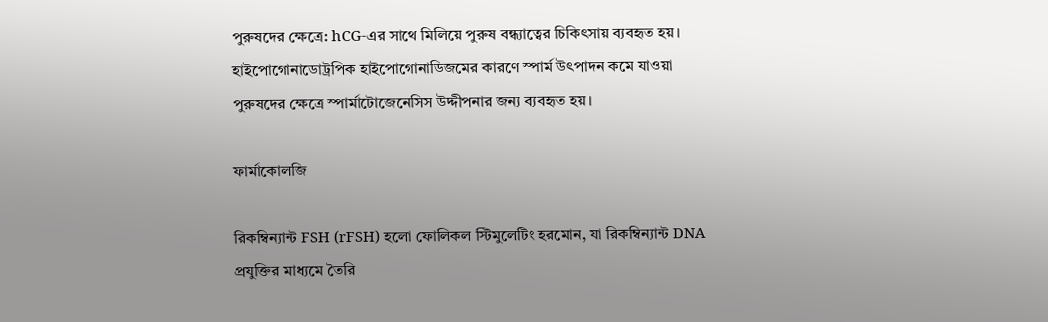পুরুষদের ক্ষেত্রে: hCG-এর সাথে মিলিয়ে পুরুষ বন্ধ্যাত্বের চিকিৎসায় ব্যবহৃত হয়। হাইপোগোনাডোট্রপিক হাইপোগোনাডিজমের কারণে স্পার্ম উৎপাদন কমে যাওয়া পুরুষদের ক্ষেত্রে স্পার্মাটোজেনেসিস উদ্দীপনার জন্য ব্যবহৃত হয়।

ফার্মাকোলজি

রিকম্বিন্যান্ট FSH (rFSH) হলো ফোলিকল স্টিমুলেটিং হরমোন, যা রিকম্বিন্যান্ট DNA প্রযুক্তির মাধ্যমে তৈরি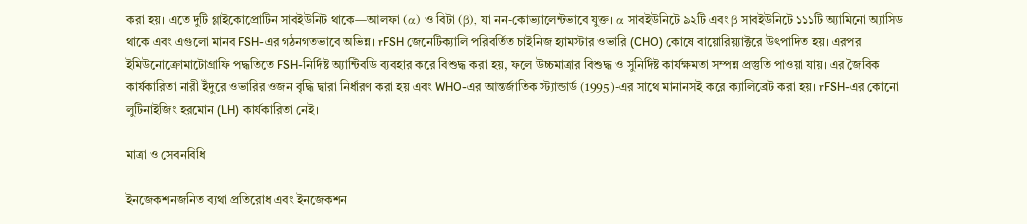করা হয়। এতে দুটি গ্লাইকোপ্রোটিন সাবইউনিট থাকে—আলফা (α) ও বিটা (β), যা নন-কোভ্যালেন্টভাবে যুক্ত। α সাবইউনিটে ৯২টি এবং β সাবইউনিটে ১১১টি অ্যামিনো অ্যাসিড থাকে এবং এগুলো মানব FSH-এর গঠনগতভাবে অভিন্ন। rFSH জেনেটিক্যালি পরিবর্তিত চাইনিজ হ্যামস্টার ওভারি (CHO) কোষে বায়োরিয়্যাক্টরে উৎপাদিত হয়। এরপর ইমিউনোক্রোমাটোগ্রাফি পদ্ধতিতে FSH-নির্দিষ্ট অ্যান্টিবডি ব্যবহার করে বিশুদ্ধ করা হয়, ফলে উচ্চমাত্রার বিশুদ্ধ ও সুনির্দিষ্ট কার্যক্ষমতা সম্পন্ন প্রস্তুতি পাওয়া যায়। এর জৈবিক কার্যকারিতা নারী ইঁদুরে ওভারির ওজন বৃদ্ধি দ্বারা নির্ধারণ করা হয় এবং WHO-এর আন্তর্জাতিক স্ট্যান্ডার্ড (1995)-এর সাথে মানানসই করে ক্যালিব্রেট করা হয়। rFSH-এর কোনো লুটিনাইজিং হরমোন (LH) কার্যকারিতা নেই।

মাত্রা ও সেবনবিধি

ইনজেকশনজনিত ব্যথা প্রতিরোধ এবং ইনজেকশন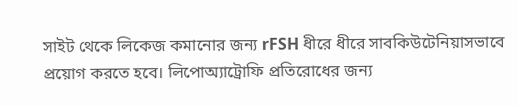সাইট থেকে লিকেজ কমানোর জন্য rFSH ধীরে ধীরে সাবকিউটেনিয়াসভাবে প্রয়োগ করতে হবে। লিপোঅ্যাট্রোফি প্রতিরোধের জন্য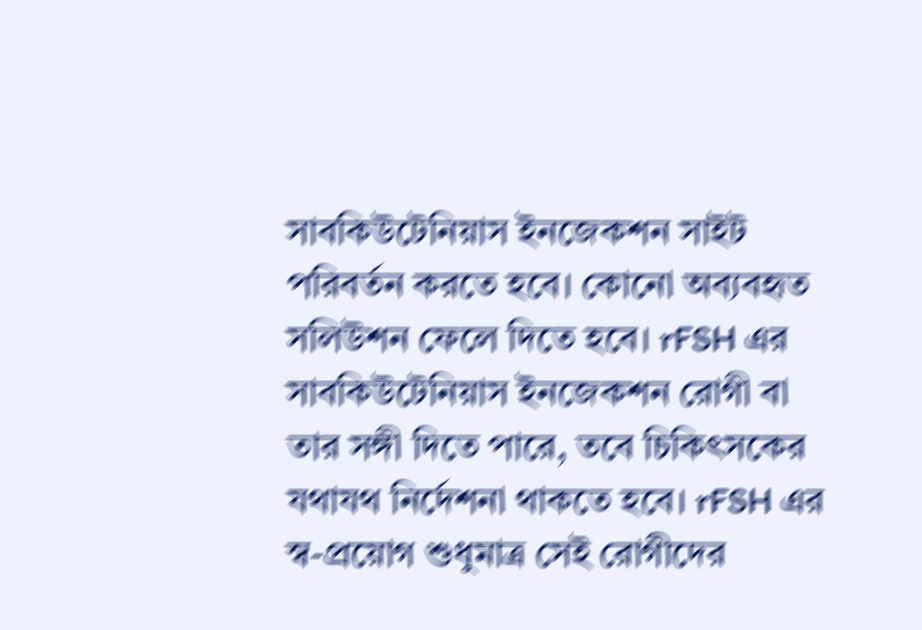সাবকিউটেনিয়াস ইনজেকশন সাইট পরিবর্তন করতে হবে। কোনো অব্যবহৃত সলিউশন ফেলে দিতে হবে। rFSH এর সাবকিউটেনিয়াস ইনজেকশন রোগী বা তার সঙ্গী দিতে পারে, তবে চিকিৎসকের যথাযথ নির্দেশনা থাকতে হবে। rFSH এর স্ব-প্রয়োগ শুধুমাত্র সেই রোগীদের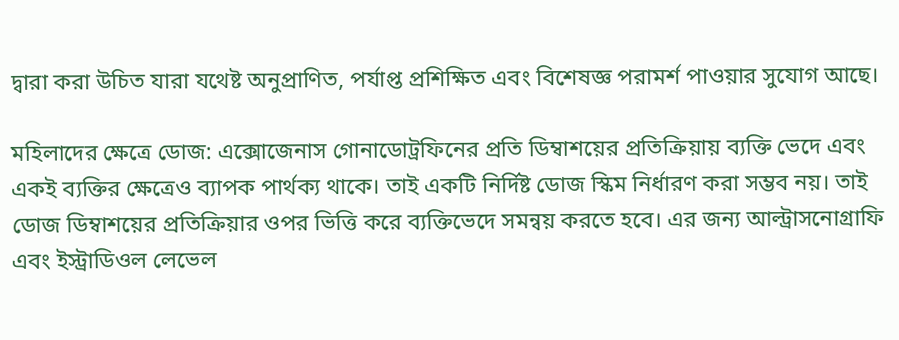দ্বারা করা উচিত যারা যথেষ্ট অনুপ্রাণিত, পর্যাপ্ত প্রশিক্ষিত এবং বিশেষজ্ঞ পরামর্শ পাওয়ার সুযোগ আছে।

মহিলাদের ক্ষেত্রে ডোজ: এক্সোজেনাস গোনাডোট্রফিনের প্রতি ডিম্বাশয়ের প্রতিক্রিয়ায় ব্যক্তি ভেদে এবং একই ব্যক্তির ক্ষেত্রেও ব্যাপক পার্থক্য থাকে। তাই একটি নির্দিষ্ট ডোজ স্কিম নির্ধারণ করা সম্ভব নয়। তাই ডোজ ডিম্বাশয়ের প্রতিক্রিয়ার ওপর ভিত্তি করে ব্যক্তিভেদে সমন্বয় করতে হবে। এর জন্য আল্ট্রাসনোগ্রাফি এবং ইস্ট্রাডিওল লেভেল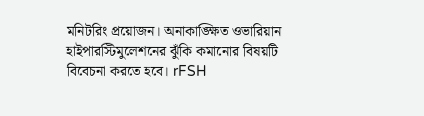মনিটরিং প্রয়োজন। অনাকাঙ্ক্ষিত ওভারিয়ান হাইপারস্টিমুলেশনের ঝুঁকি কমানোর বিষয়টি বিবেচনা করতে হবে। rFSH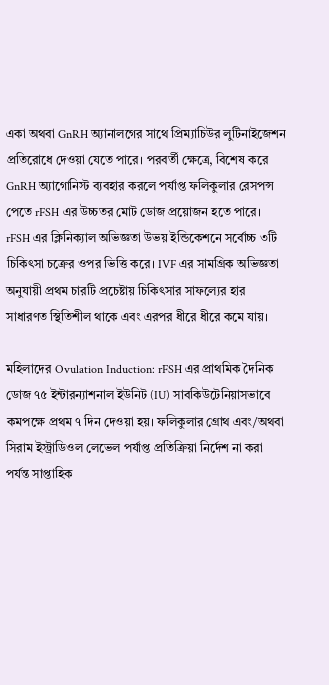একা অথবা GnRH অ্যানালগের সাথে প্রিম্যাচিউর লুটিনাইজেশন প্রতিরোধে দেওয়া যেতে পারে। পরবর্তী ক্ষেত্রে, বিশেষ করে GnRH অ্যাগোনিস্ট ব্যবহার করলে পর্যাপ্ত ফলিকুলার রেসপন্স পেতে rFSH এর উচ্চতর মোট ডোজ প্রয়োজন হতে পারে। rFSH এর ক্লিনিক্যাল অভিজ্ঞতা উভয় ইন্ডিকেশনে সর্বোচ্চ ৩টি চিকিৎসা চক্রের ওপর ভিত্তি করে। IVF এর সামগ্রিক অভিজ্ঞতা অনুযায়ী প্রথম চারটি প্রচেষ্টায় চিকিৎসার সাফল্যের হার সাধারণত স্থিতিশীল থাকে এবং এরপর ধীরে ধীরে কমে যায়।

মহিলাদের Ovulation Induction: rFSH এর প্রাথমিক দৈনিক ডোজ ৭৫ ইন্টারন্যাশনাল ইউনিট (IU) সাবকিউটেনিয়াসভাবে কমপক্ষে প্রথম ৭ দিন দেওয়া হয়। ফলিকুলার গ্রোথ এবং/অথবা সিরাম ইস্ট্রাডিওল লেভেল পর্যাপ্ত প্রতিক্রিয়া নির্দেশ না করা পর্যন্ত সাপ্তাহিক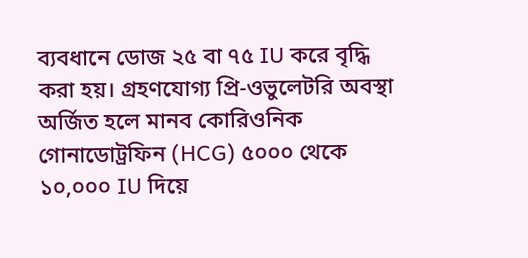ব্যবধানে ডোজ ২৫ বা ৭৫ IU করে বৃদ্ধি করা হয়। গ্রহণযোগ্য প্রি-ওভুলেটরি অবস্থা অর্জিত হলে মানব কোরিওনিক গোনাডোট্রফিন (HCG) ৫০০০ থেকে ১০,০০০ IU দিয়ে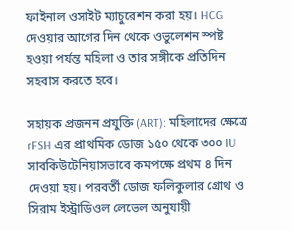ফাইনাল ওসাইট ম্যাচুরেশন করা হয়। HCG দেওয়ার আগের দিন থেকে ওভুলেশন স্পষ্ট হওয়া পর্যন্ত মহিলা ও তার সঙ্গীকে প্রতিদিন সহবাস করতে হবে।

সহায়ক প্রজনন প্রযুক্তি (ART): মহিলাদের ক্ষেত্রে rFSH এর প্রাথমিক ডোজ ১৫০ থেকে ৩০০ IU সাবকিউটেনিয়াসভাবে কমপক্ষে প্রথম ৪ দিন দেওয়া হয়। পরবর্তী ডোজ ফলিকুলার গ্রোথ ও সিরাম ইস্ট্রাডিওল লেভেল অনুযায়ী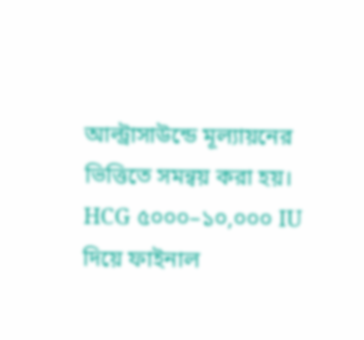আল্ট্রাসাউন্ডে মূল্যায়নের ভিত্তিতে সমন্বয় করা হয়। HCG ৫০০০–১০,০০০ IU দিয়ে ফাইনাল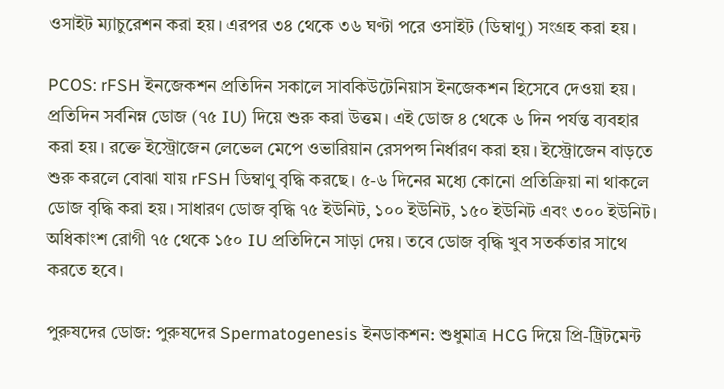ওসাইট ম্যাচুরেশন করা হয়। এরপর ৩৪ থেকে ৩৬ ঘণ্টা পরে ওসাইট (ডিম্বাণু) সংগ্রহ করা হয়।

PCOS: rFSH ইনজেকশন প্রতিদিন সকালে সাবকিউটেনিয়াস ইনজেকশন হিসেবে দেওয়া হয়। প্রতিদিন সর্বনিম্ন ডোজ (৭৫ IU) দিয়ে শুরু করা উত্তম। এই ডোজ ৪ থেকে ৬ দিন পর্যন্ত ব্যবহার করা হয়। রক্তে ইস্ট্রোজেন লেভেল মেপে ওভারিয়ান রেসপন্স নির্ধারণ করা হয়। ইস্ট্রোজেন বাড়তে শুরু করলে বোঝা যায় rFSH ডিম্বাণু বৃদ্ধি করছে। ৫-৬ দিনের মধ্যে কোনো প্রতিক্রিয়া না থাকলে ডোজ বৃদ্ধি করা হয়। সাধারণ ডোজ বৃদ্ধি ৭৫ ইউনিট, ১০০ ইউনিট, ১৫০ ইউনিট এবং ৩০০ ইউনিট। অধিকাংশ রোগী ৭৫ থেকে ১৫০ IU প্রতিদিনে সাড়া দেয়। তবে ডোজ বৃদ্ধি খুব সতর্কতার সাথে করতে হবে।

পুরুষদের ডোজ: পুরুষদের Spermatogenesis ইনডাকশন: শুধুমাত্র HCG দিয়ে প্রি-ট্রিটমেন্ট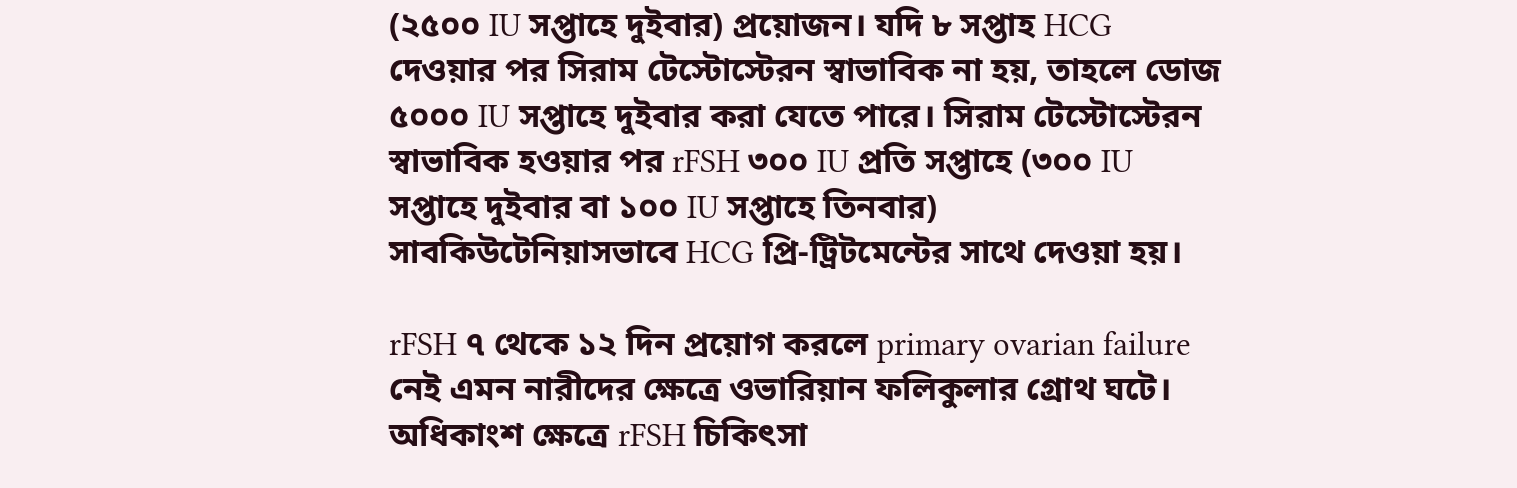(২৫০০ IU সপ্তাহে দুইবার) প্রয়োজন। যদি ৮ সপ্তাহ HCG দেওয়ার পর সিরাম টেস্টোস্টেরন স্বাভাবিক না হয়, তাহলে ডোজ ৫০০০ IU সপ্তাহে দুইবার করা যেতে পারে। সিরাম টেস্টোস্টেরন স্বাভাবিক হওয়ার পর rFSH ৩০০ IU প্রতি সপ্তাহে (৩০০ IU সপ্তাহে দুইবার বা ১০০ IU সপ্তাহে তিনবার) সাবকিউটেনিয়াসভাবে HCG প্রি-ট্রিটমেন্টের সাথে দেওয়া হয়।

rFSH ৭ থেকে ১২ দিন প্রয়োগ করলে primary ovarian failure নেই এমন নারীদের ক্ষেত্রে ওভারিয়ান ফলিকুলার গ্রোথ ঘটে। অধিকাংশ ক্ষেত্রে rFSH চিকিৎসা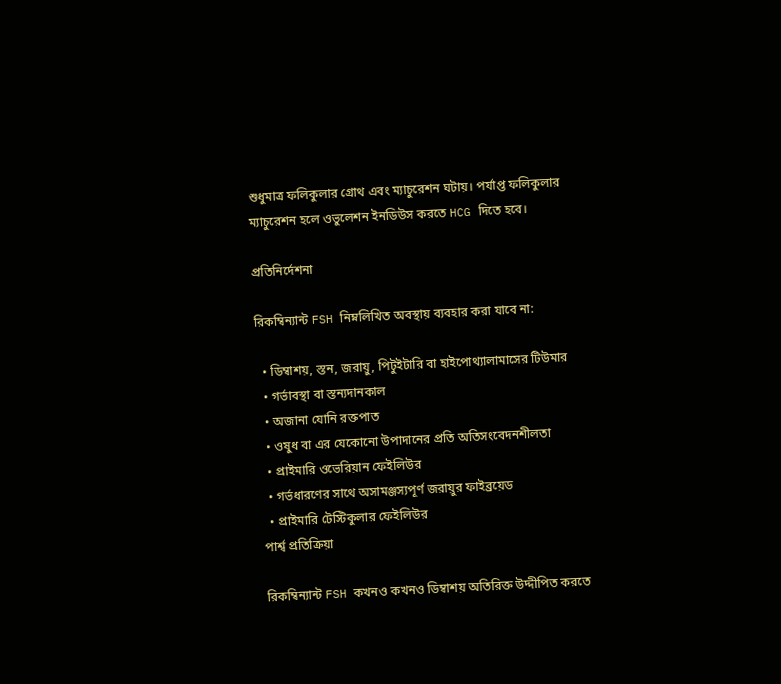শুধুমাত্র ফলিকুলার গ্রোথ এবং ম্যাচুরেশন ঘটায়। পর্যাপ্ত ফলিকুলার ম্যাচুরেশন হলে ওভুলেশন ইনডিউস করতে HCG দিতে হবে।

প্রতিনির্দেশনা

রিকম্বিন্যান্ট FSH নিম্নলিখিত অবস্থায় ব্যবহার করা যাবে না:

  • ডিম্বাশয়, স্তন, জরায়ু, পিটুইটারি বা হাইপোথ্যালামাসের টিউমার
  • গর্ভাবস্থা বা স্তন্যদানকাল
  • অজানা যোনি রক্তপাত
  • ওষুধ বা এর যেকোনো উপাদানের প্রতি অতিসংবেদনশীলতা
  • প্রাইমারি ওভেরিয়ান ফেইলিউর
  • গর্ভধারণের সাথে অসামঞ্জস্যপূর্ণ জরায়ুর ফাইব্রয়েড
  • প্রাইমারি টেস্টিকুলার ফেইলিউর
পার্শ্ব প্রতিক্রিয়া

রিকম্বিন্যান্ট FSH কখনও কখনও ডিম্বাশয় অতিরিক্ত উদ্দীপিত করতে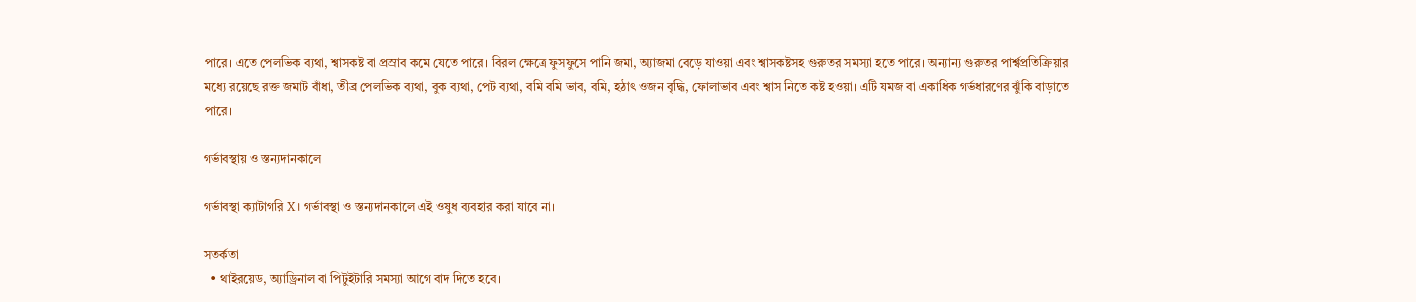পারে। এতে পেলভিক ব্যথা, শ্বাসকষ্ট বা প্রস্রাব কমে যেতে পারে। বিরল ক্ষেত্রে ফুসফুসে পানি জমা, অ্যাজমা বেড়ে যাওয়া এবং শ্বাসকষ্টসহ গুরুতর সমস্যা হতে পারে। অন্যান্য গুরুতর পার্শ্বপ্রতিক্রিয়ার মধ্যে রয়েছে রক্ত জমাট বাঁধা, তীব্র পেলভিক ব্যথা, বুক ব্যথা, পেট ব্যথা, বমি বমি ভাব, বমি, হঠাৎ ওজন বৃদ্ধি, ফোলাভাব এবং শ্বাস নিতে কষ্ট হওয়া। এটি যমজ বা একাধিক গর্ভধারণের ঝুঁকি বাড়াতে পারে।

গর্ভাবস্থায় ও স্তন্যদানকালে

গর্ভাবস্থা ক্যাটাগরি X। গর্ভাবস্থা ও স্তন্যদানকালে এই ওষুধ ব্যবহার করা যাবে না।

সতর্কতা
  • থাইরয়েড, অ্যাড্রিনাল বা পিটুইটারি সমস্যা আগে বাদ দিতে হবে।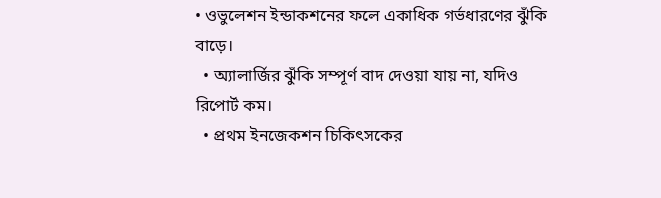• ওভুলেশন ইন্ডাকশনের ফলে একাধিক গর্ভধারণের ঝুঁকি বাড়ে।
  • অ্যালার্জির ঝুঁকি সম্পূর্ণ বাদ দেওয়া যায় না, যদিও রিপোর্ট কম।
  • প্রথম ইনজেকশন চিকিৎসকের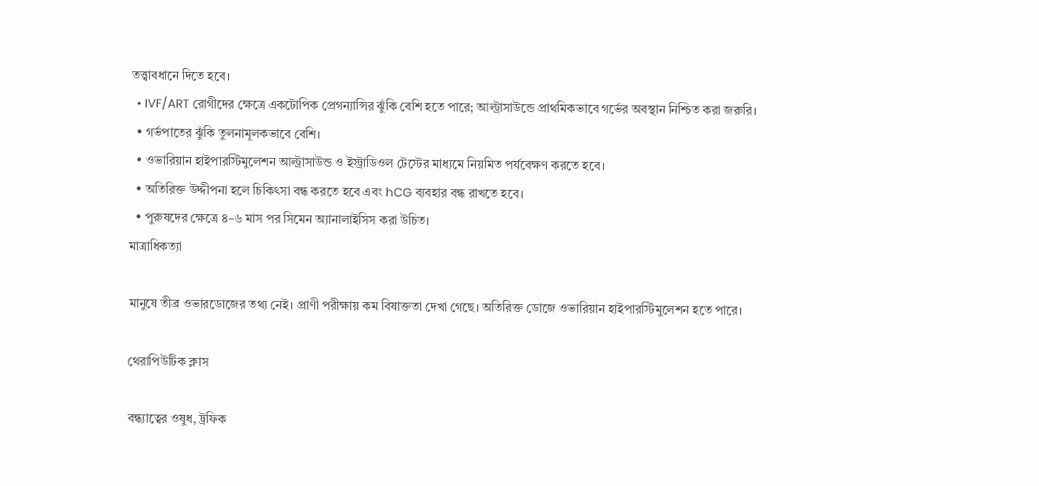তত্ত্বাবধানে দিতে হবে।
  • IVF/ART রোগীদের ক্ষেত্রে একটোপিক প্রেগন্যান্সির ঝুঁকি বেশি হতে পারে; আল্ট্রাসাউন্ডে প্রাথমিকভাবে গর্ভের অবস্থান নিশ্চিত করা জরুরি।
  • গর্ভপাতের ঝুঁকি তুলনামূলকভাবে বেশি।
  • ওভারিয়ান হাইপারস্টিমুলেশন আল্ট্রাসাউন্ড ও ইস্ট্রাডিওল টেস্টের মাধ্যমে নিয়মিত পর্যবেক্ষণ করতে হবে।
  • অতিরিক্ত উদ্দীপনা হলে চিকিৎসা বন্ধ করতে হবে এবং hCG ব্যবহার বন্ধ রাখতে হবে।
  • পুরুষদের ক্ষেত্রে ৪–৬ মাস পর সিমেন অ্যানালাইসিস করা উচিত।
মাত্রাধিকত্যা

মানুষে তীব্র ওভারডোজের তথ্য নেই। প্রাণী পরীক্ষায় কম বিষাক্ততা দেখা গেছে। অতিরিক্ত ডোজে ওভারিয়ান হাইপারস্টিমুলেশন হতে পারে।

থেরাপিউটিক ক্লাস

বন্ধ্যাত্বের ওষুধ, ট্রফিক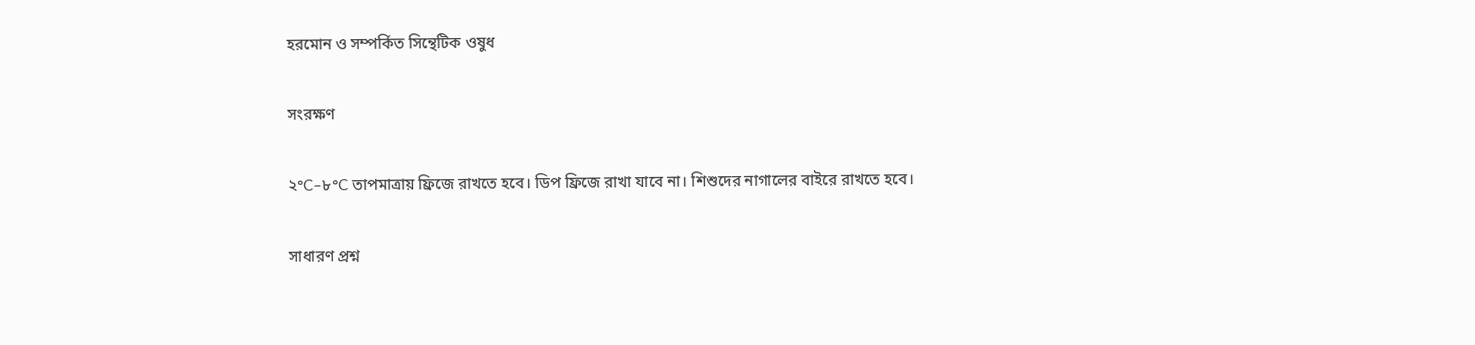হরমোন ও সম্পর্কিত সিন্থেটিক ওষুধ

সংরক্ষণ

২°C–৮°C তাপমাত্রায় ফ্রিজে রাখতে হবে। ডিপ ফ্রিজে রাখা যাবে না। শিশুদের নাগালের বাইরে রাখতে হবে।

সাধারণ প্রশ্ন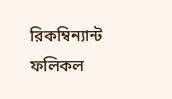রিকম্বিন্যান্ট ফলিকল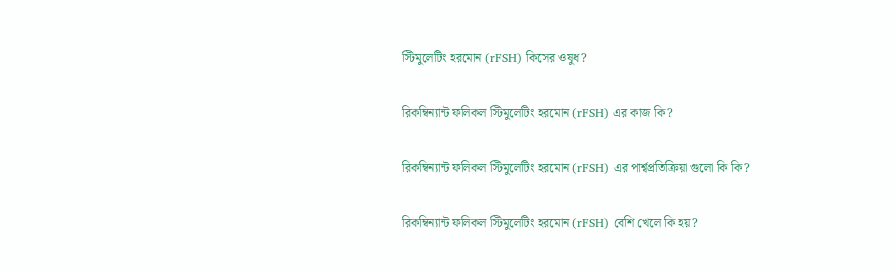স্টিমুলেটিং হরমোন (rFSH) কিসের ওষুধ?

রিকম্বিন্যান্ট ফলিকল স্টিমুলেটিং হরমোন (rFSH) এর কাজ কি?

রিকম্বিন্যান্ট ফলিকল স্টিমুলেটিং হরমোন (rFSH) এর পার্শ্বপ্রতিক্রিয়া গুলো কি কি?

রিকম্বিন্যান্ট ফলিকল স্টিমুলেটিং হরমোন (rFSH) বেশি খেলে কি হয়?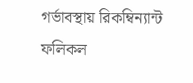গর্ভাবস্থায় রিকম্বিন্যান্ট ফলিকল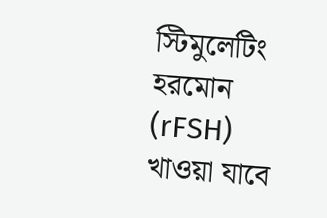স্টিমুলেটিং হরমোন (rFSH) খাওয়া যাবে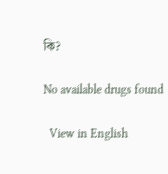কি?

No available drugs found

  View in English